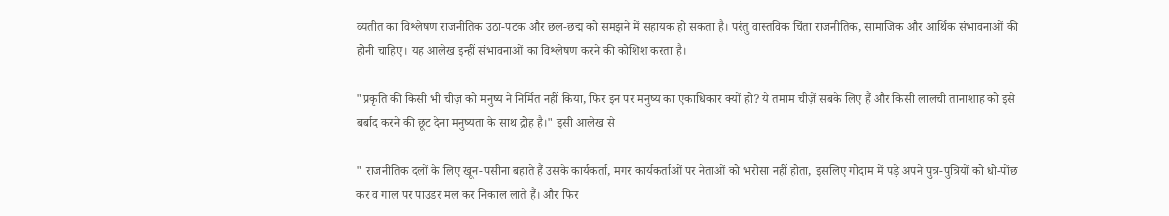व्यतीत का विश्लेषण राजनीतिक उठा-पटक और छल-छद्म को समझने में सहायक हो सकता है। परंतु वास्तविक चिंता राजनीतिक, सामाजिक और आर्थिक संभावनाओं की होनी चाहिए। यह आलेख इन्हीं संभावनाओं का विश्लेषण करने की कोशिश करता है।

"प्रकृति की किसी भी चीज़ को मनुष्य ने निर्मित नहीं किया, फिर इन पर मनुष्य का एकाधिकार क्यों हो? ये तमाम चीज़ें सबके लिए हैं और किसी लालची तानाशाह को इसे बर्बाद करने की छूट देना मनुष्यता के साथ द्रोह है।" इसी आलेख से

" राजनीतिक दलों के लिए खून-पसीना बहाते हैं उसके कार्यकर्ता, मगर कार्यकर्ताओं पर नेताओं को भरोसा नहीं होता, इसलिए गोदाम में पड़े अपने पुत्र-पुत्रियों को धो-पोंछ कर व गाल पर पाउडर मल कर निकाल लाते हैं। और फिर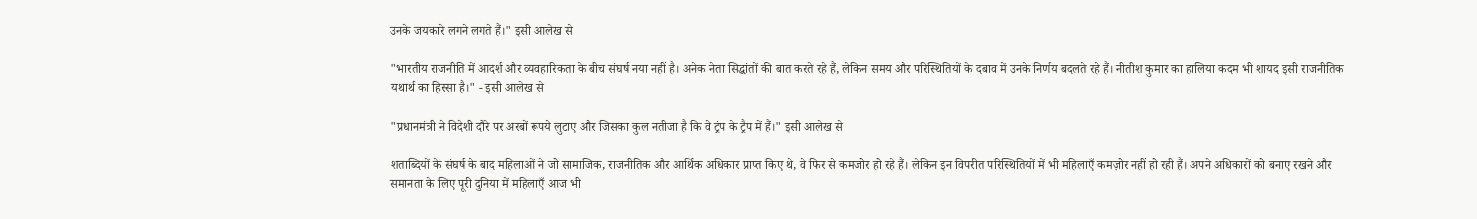उनके जयकारे लगने लगते हैं।" इसी आलेख से

"भारतीय राजनीति में आदर्श और व्यवहारिकता के बीच संघर्ष नया नहीं है। अनेक नेता सिद्धांतों की बात करते रहे हैं, लेकिन समय और परिस्थितियों के दबाव में उनके निर्णय बदलते रहे हैं। नीतीश कुमार का हालिया कदम भी शायद इसी राजनीतिक यथार्थ का हिस्सा है।" - इसी आलेख से

"प्रधानमंत्री ने विदेशी दौरे पर अरबों रूपये लुटाए और जिसका कुल नतीजा है कि वे ट्रंप के ट्रैप में हैं।" इसी आलेख से

शताब्दियों के संघर्ष के बाद महिलाओं ने जो सामाजिक, राजनीतिक और आर्थिक अधिकार प्राप्त किए थे, वे फिर से कमजोर हो रहे हैं। लेकिन इन विपरीत परिस्थितियों में भी महिलाएँ कमज़ोर नहीं हो रही हैं। अपने अधिकारों को बनाए रखने और समानता के लिए पूरी दुनिया में महिलाएँ आज भी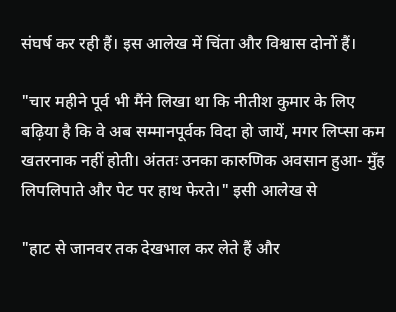संघर्ष कर रही हैं। इस आलेख में चिंता और विश्वास दोनों हैं।

"चार महीने पूर्व भी मैंने लिखा था कि नीतीश कुमार के लिए बढ़िया है कि वे अब सम्मानपूर्वक विदा हो जायें, मगर लिप्सा कम खतरनाक नहीं होती। अंततः उनका कारुणिक अवसान हुआ- मुँह लिपलिपाते और पेट पर हाथ फेरते।" इसी आलेख से

"हाट से जानवर तक देखभाल कर लेते हैं और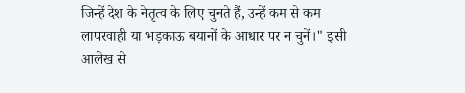जिन्हें देश के नेतृत्व के लिए चुनते हैं, उन्हें कम से कम लापरवाही या भड़काऊ बयानों के आधार पर न चुनें।" इसी आलेख से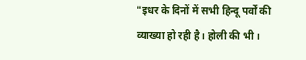"इधर के दिनों में सभी हिन्दू पर्वों की व्याख्या हो रही है। होली की भी।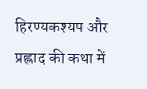हिरण्यकश्यप और प्रह्लाद की कथा में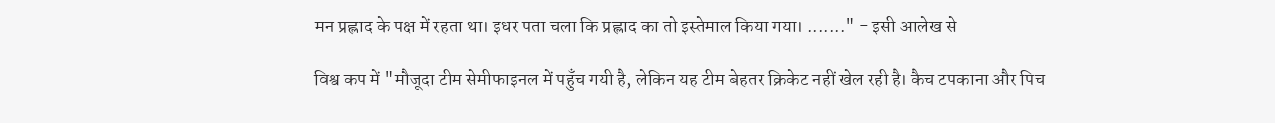मन प्रह्लाद के पक्ष में रहता था। इधर पता चला कि प्रह्लाद का तो इस्तेमाल किया गया। ......." - इसी आलेख से

विश्व कप में "मौजूदा टीम सेमीफाइनल में पहुँच गयी है, लेकिन यह टीम बेहतर क्रिकेट नहीं खेल रही है। कैच टपकाना और पिच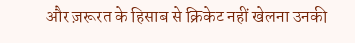और ज़रूरत के हिसाब से क्रिकेट नहीं खेलना उनकी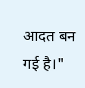आदत बन गई है।"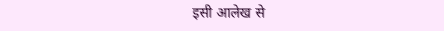इसी आलेख से